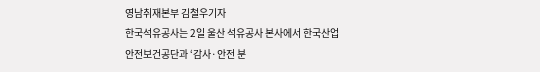영남취재본부 김철우기자
한국석유공사는 2일 울산 석유공사 본사에서 한국산업안전보건공단과 ‘감사·안전 분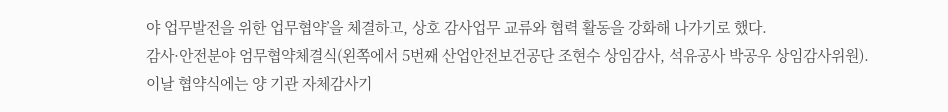야 업무발전을 위한 업무협약’을 체결하고, 상호 감사업무 교류와 협력 활동을 강화해 나가기로 했다.
감사·안전분야 엄무협약체결식(왼쪽에서 5번째 산업안전보건공단 조현수 상임감사, 석유공사 박공우 상임감사위원).
이날 협약식에는 양 기관 자체감사기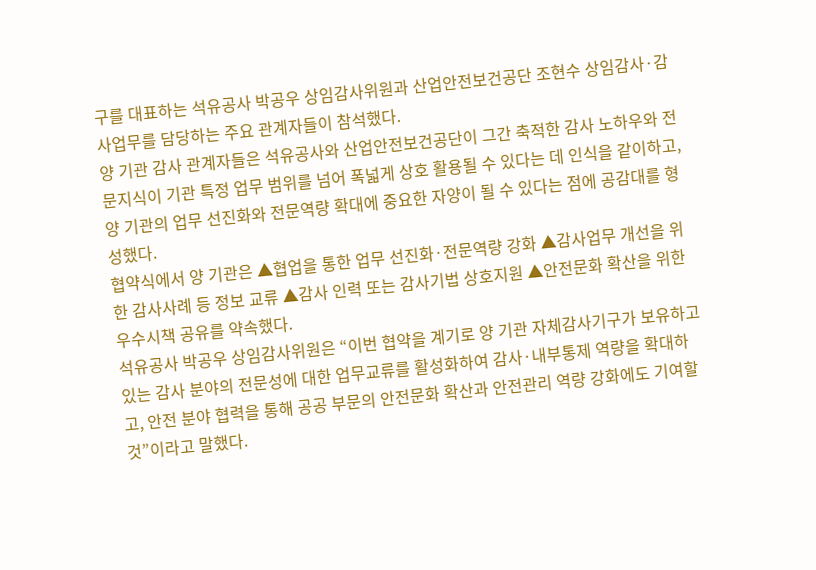구를 대표하는 석유공사 박공우 상임감사위원과 산업안전보건공단 조현수 상임감사·감사업무를 담당하는 주요 관계자들이 참석했다.
양 기관 감사 관계자들은 석유공사와 산업안전보건공단이 그간 축적한 감사 노하우와 전문지식이 기관 특정 업무 범위를 넘어 폭넓게 상호 활용될 수 있다는 데 인식을 같이하고, 양 기관의 업무 선진화와 전문역량 확대에 중요한 자양이 될 수 있다는 점에 공감대를 형성했다.
협약식에서 양 기관은 ▲협업을 통한 업무 선진화·전문역량 강화 ▲감사업무 개선을 위한 감사사례 등 정보 교류 ▲감사 인력 또는 감사기법 상호지원 ▲안전문화 확산을 위한 우수시책 공유를 약속했다.
석유공사 박공우 상임감사위원은 “이번 협약을 계기로 양 기관 자체감사기구가 보유하고 있는 감사 분야의 전문성에 대한 업무교류를 활성화하여 감사·내부통제 역량을 확대하고, 안전 분야 협력을 통해 공공 부문의 안전문화 확산과 안전관리 역량 강화에도 기여할 것”이라고 말했다.